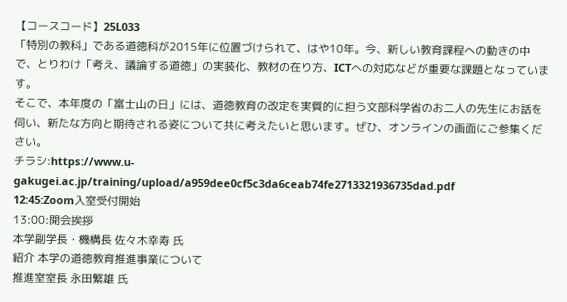【コースコード】25L033
「特別の教科」である道徳科が2015年に位置づけられて、はや10年。今、新しい教育課程への動きの中で、とりわけ「考え、議論する道徳」の実装化、教材の在り方、ICTへの対応などが重要な課題となっています。
そこで、本年度の「富士山の日」には、道徳教育の改定を実質的に担う文部科学省のお二人の先生にお話を伺い、新たな方向と期待される姿について共に考えたいと思います。ぜひ、オンラインの画面にご参集ください。
チラシ:https://www.u-gakugei.ac.jp/training/upload/a959dee0cf5c3da6ceab74fe2713321936735dad.pdf
12:45:Zoom入室受付開始
13:00:開会挨拶
本学副学長・機構長 佐々木幸寿 氏
紹介 本学の道徳教育推進事業について
推進室室長 永田繁雄 氏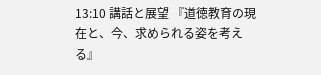13:10 講話と展望 『道徳教育の現在と、今、求められる姿を考える』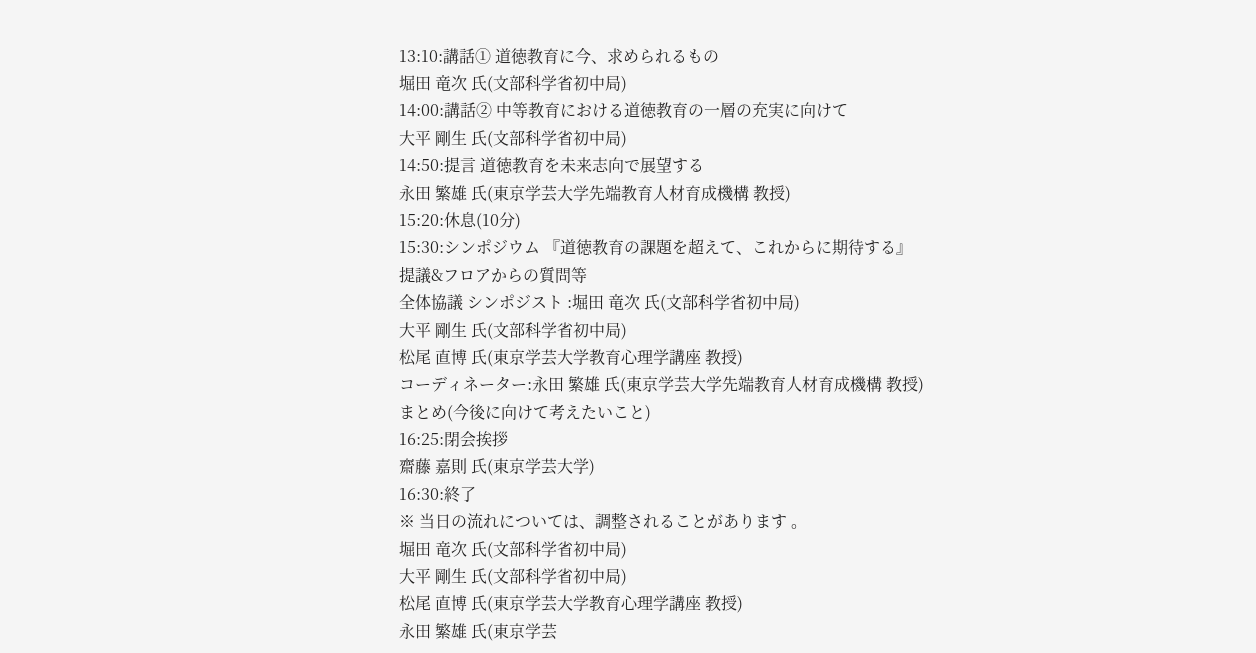13:10:講話① 道徳教育に今、求められるもの
堀田 竜次 氏(文部科学省初中局)
14:00:講話② 中等教育における道徳教育の一層の充実に向けて
大平 剛生 氏(文部科学省初中局)
14:50:提言 道徳教育を未来志向で展望する
永田 繁雄 氏(東京学芸大学先端教育人材育成機構 教授)
15:20:休息(10分)
15:30:シンポジウム 『道徳教育の課題を超えて、これからに期待する』
提議&フロアからの質問等
全体協議 シンポジスト :堀田 竜次 氏(文部科学省初中局)
大平 剛生 氏(文部科学省初中局)
松尾 直博 氏(東京学芸大学教育心理学講座 教授)
コーディネーター:永田 繁雄 氏(東京学芸大学先端教育人材育成機構 教授)
まとめ(今後に向けて考えたいこと)
16:25:閉会挨拶
齋藤 嘉則 氏(東京学芸大学)
16:30:終了
※ 当日の流れについては、調整されることがあります 。
堀田 竜次 氏(文部科学省初中局)
大平 剛生 氏(文部科学省初中局)
松尾 直博 氏(東京学芸大学教育心理学講座 教授)
永田 繁雄 氏(東京学芸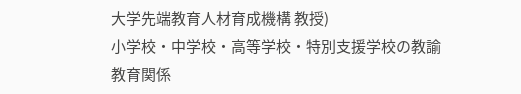大学先端教育人材育成機構 教授)
小学校・中学校・高等学校・特別支援学校の教諭
教育関係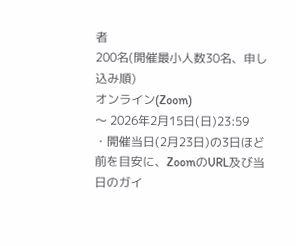者
200名(開催最小人数30名、申し込み順)
オンライン(Zoom)
〜 2026年2月15日(日)23:59
・開催当日(2月23日)の3日ほど前を目安に、ZoomのURL及び当日のガイ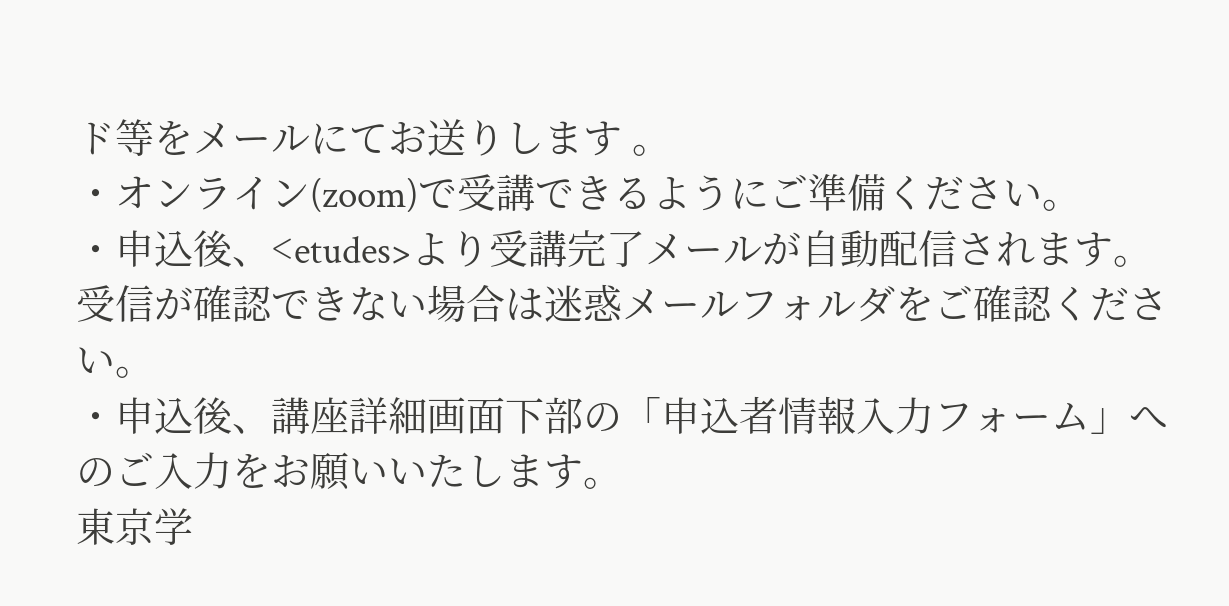ド等をメールにてお送りします 。
・オンライン(zoom)で受講できるようにご準備ください。
・申込後、<etudes>より受講完了メールが自動配信されます。受信が確認できない場合は迷惑メールフォルダをご確認ください。
・申込後、講座詳細画面下部の「申込者情報入力フォーム」へのご入力をお願いいたします。
東京学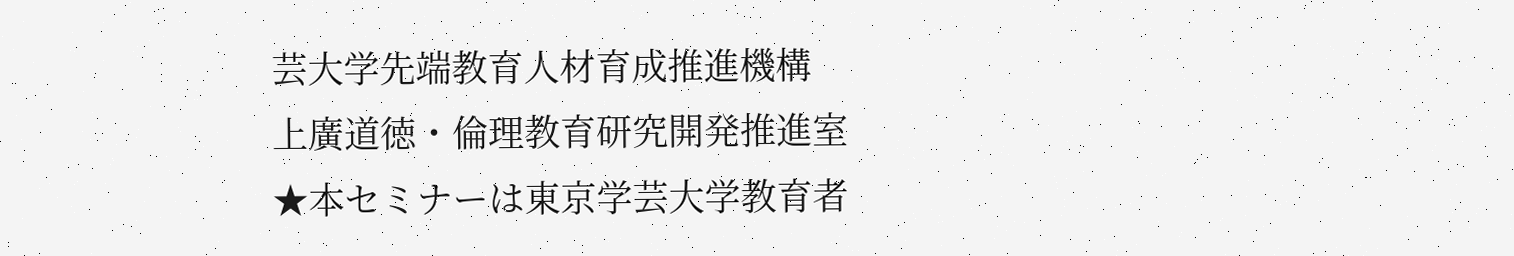芸大学先端教育人材育成推進機構
上廣道徳・倫理教育研究開発推進室
★本セミナーは東京学芸大学教育者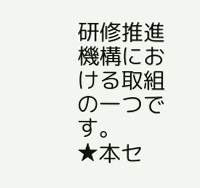研修推進機構における取組の一つです。
★本セ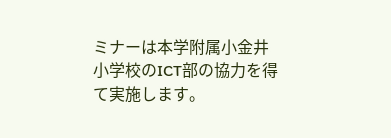ミナーは本学附属小金井小学校のICT部の協力を得て実施します。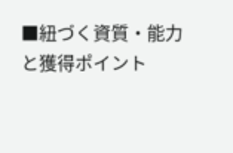■紐づく資質・能力と獲得ポイント